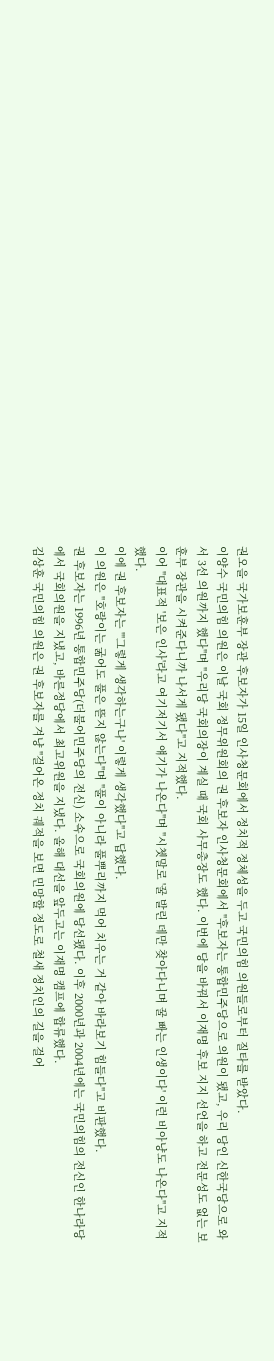권오을 국가보훈부 장관 후보자가 15일 인사청문회에서 정치적 정체성을 두고 국민의힘 의원들로부터 질타를 받았다.
이양수 국민의힘 의원은 이날 국회 정무위원회의 권 후보자 인사청문회에서 "후보자는 통합민주당으로 의원이 됐고, 우리 당인 신한국당으로 와서 3선 의원까지 했다"며 "우리당 국회의장이 계실 때 국회 사무총장도 했다. 이번에 당을 바꿔서 이재명 후보 지지 선언을 하고 전문성도 없는 보훈부 장관을 시켜준다니까 나서게 됐다"고 지적했다.
이어 "대표적 '보은 인사'라고 여기저기서 얘기가 나온다"며 "시쳇말로 '꿀 발린 데만 찾아다니며 꿀 빠는 인생이다' 이런 비아냥도 나온다"고 지적했다.
이에 권 후보자는 "'그렇게 생각하는구나' 이렇게 생각했다"고 답했다.
이 의원은 "호랑이는 굶어도 풀은 뜯지 않는다"며 "풀이 아니라 풀뿌리까지 먹어 치우는 거 같아 바라보기 힘들다"고 비판했다.
권 후보자는 1996년 통합민주당(더불어민주당의 전신) 소속으로 국회의원에 당선됐다. 이후 2000년과 2004년에는 국민의힘의 전신인 한나라당에서 국회의원을 지냈고, 바른정당에서 최고위원을 지냈다. 올해 대선을 앞두고는 이재명 캠프에 합류했다.
김상훈 국민의힘 의원은 권 후보자를 겨냥 "걸어온 정치 궤적을 보면 민망할 정도로 철새 정치인의 길을 걸어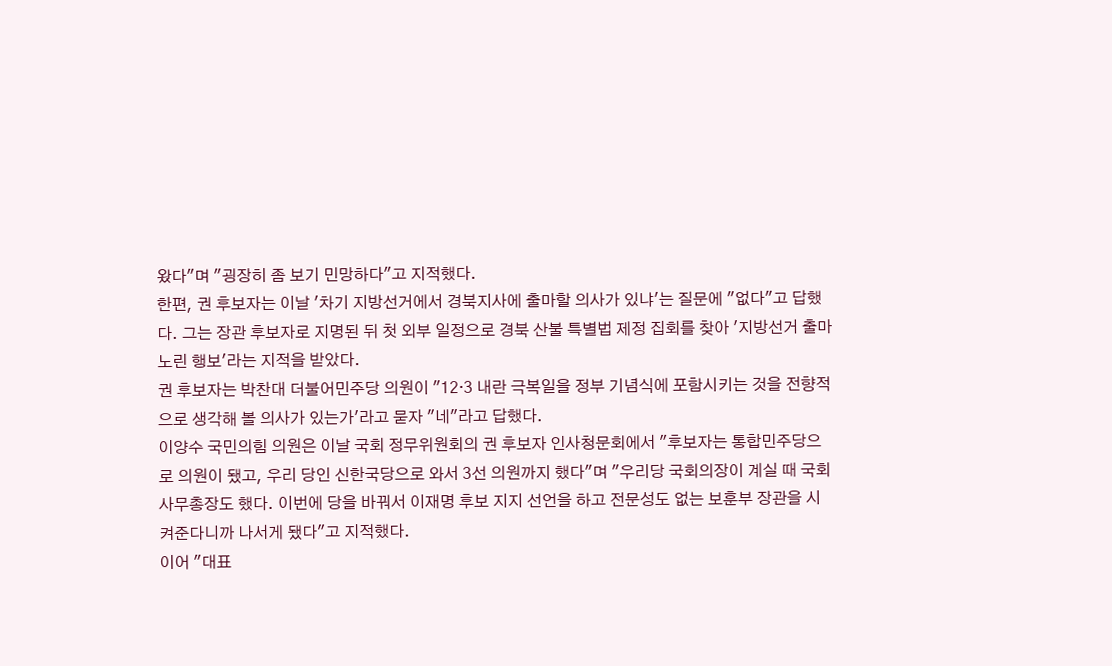왔다"며 "굉장히 좀 보기 민망하다"고 지적했다.
한편, 권 후보자는 이날 '차기 지방선거에서 경북지사에 출마할 의사가 있냐'는 질문에 "없다"고 답했다. 그는 장관 후보자로 지명된 뒤 첫 외부 일정으로 경북 산불 특별법 제정 집회를 찾아 '지방선거 출마 노린 행보'라는 지적을 받았다.
권 후보자는 박찬대 더불어민주당 의원이 "12·3 내란 극복일을 정부 기념식에 포함시키는 것을 전향적으로 생각해 볼 의사가 있는가'라고 묻자 "네"라고 답했다.
이양수 국민의힘 의원은 이날 국회 정무위원회의 권 후보자 인사청문회에서 "후보자는 통합민주당으로 의원이 됐고, 우리 당인 신한국당으로 와서 3선 의원까지 했다"며 "우리당 국회의장이 계실 때 국회 사무총장도 했다. 이번에 당을 바꿔서 이재명 후보 지지 선언을 하고 전문성도 없는 보훈부 장관을 시켜준다니까 나서게 됐다"고 지적했다.
이어 "대표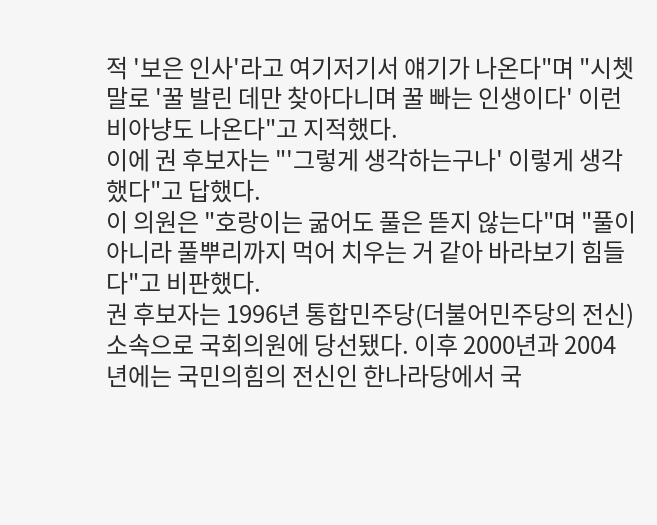적 '보은 인사'라고 여기저기서 얘기가 나온다"며 "시쳇말로 '꿀 발린 데만 찾아다니며 꿀 빠는 인생이다' 이런 비아냥도 나온다"고 지적했다.
이에 권 후보자는 "'그렇게 생각하는구나' 이렇게 생각했다"고 답했다.
이 의원은 "호랑이는 굶어도 풀은 뜯지 않는다"며 "풀이 아니라 풀뿌리까지 먹어 치우는 거 같아 바라보기 힘들다"고 비판했다.
권 후보자는 1996년 통합민주당(더불어민주당의 전신) 소속으로 국회의원에 당선됐다. 이후 2000년과 2004년에는 국민의힘의 전신인 한나라당에서 국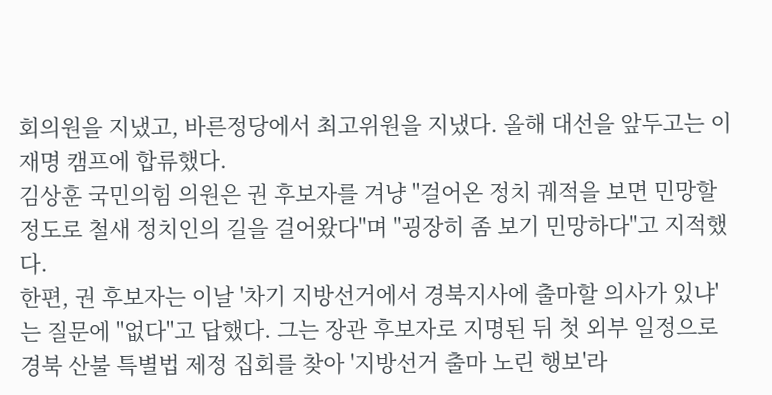회의원을 지냈고, 바른정당에서 최고위원을 지냈다. 올해 대선을 앞두고는 이재명 캠프에 합류했다.
김상훈 국민의힘 의원은 권 후보자를 겨냥 "걸어온 정치 궤적을 보면 민망할 정도로 철새 정치인의 길을 걸어왔다"며 "굉장히 좀 보기 민망하다"고 지적했다.
한편, 권 후보자는 이날 '차기 지방선거에서 경북지사에 출마할 의사가 있냐'는 질문에 "없다"고 답했다. 그는 장관 후보자로 지명된 뒤 첫 외부 일정으로 경북 산불 특별법 제정 집회를 찾아 '지방선거 출마 노린 행보'라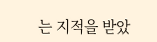는 지적을 받았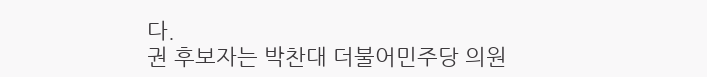다.
권 후보자는 박찬대 더불어민주당 의원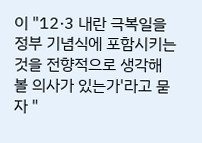이 "12·3 내란 극복일을 정부 기념식에 포함시키는 것을 전향적으로 생각해 볼 의사가 있는가'라고 묻자 "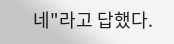네"라고 답했다.